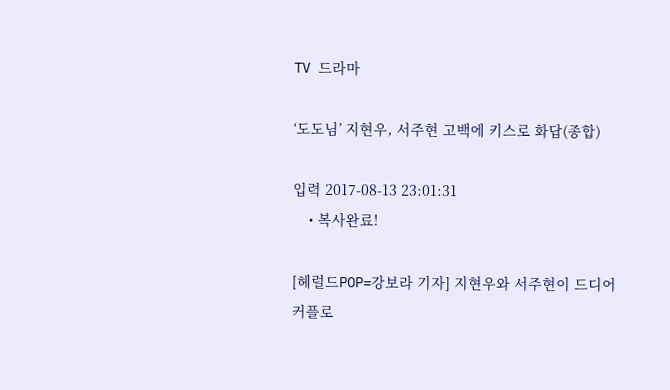TV 드라마

‘도도님’ 지현우, 서주현 고백에 키스로 화답(종합)

입력 2017-08-13 23:01:31
    • 복사완료!

[헤럴드POP=강보라 기자] 지현우와 서주현이 드디어 커플로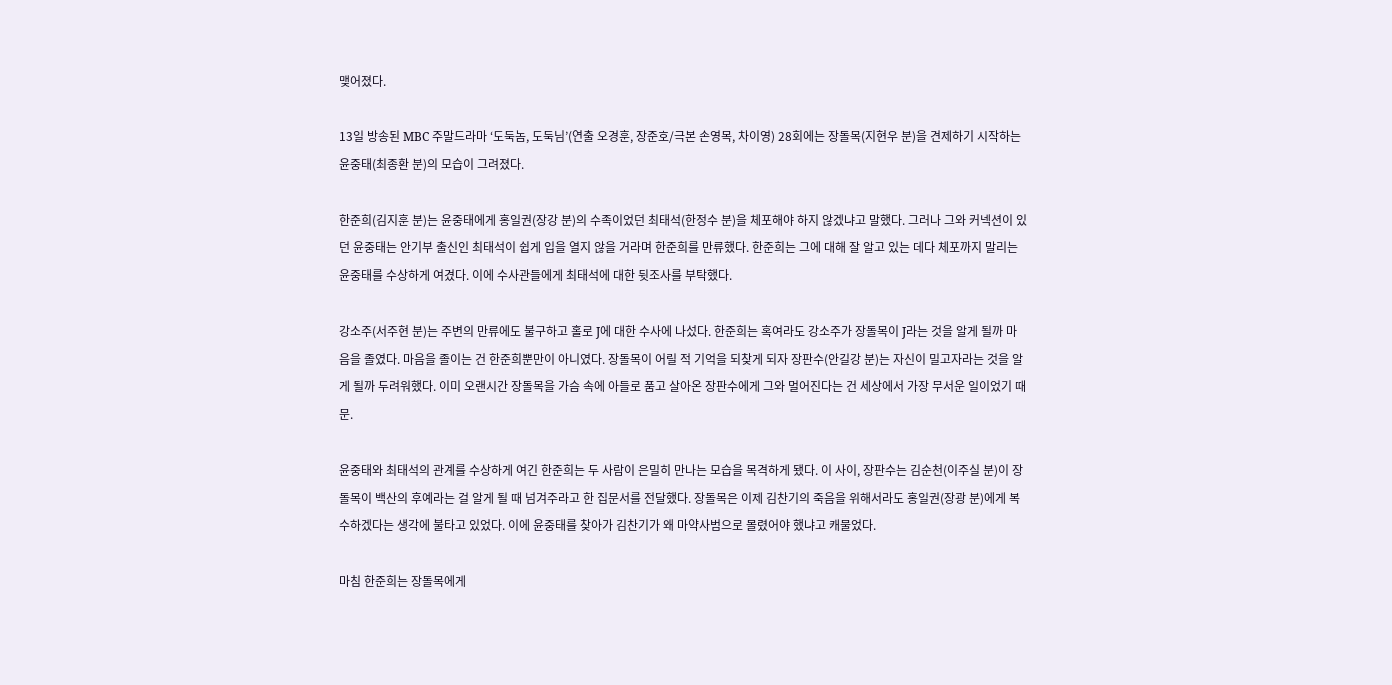맺어졌다.

13일 방송된 MBC 주말드라마 ‘도둑놈, 도둑님’(연출 오경훈, 장준호/극본 손영목, 차이영) 28회에는 장돌목(지현우 분)을 견제하기 시작하는 윤중태(최종환 분)의 모습이 그려졌다.

한준희(김지훈 분)는 윤중태에게 홍일권(장강 분)의 수족이었던 최태석(한정수 분)을 체포해야 하지 않겠냐고 말했다. 그러나 그와 커넥션이 있던 윤중태는 안기부 출신인 최태석이 쉽게 입을 열지 않을 거라며 한준희를 만류했다. 한준희는 그에 대해 잘 알고 있는 데다 체포까지 말리는 윤중태를 수상하게 여겼다. 이에 수사관들에게 최태석에 대한 뒷조사를 부탁했다.

강소주(서주현 분)는 주변의 만류에도 불구하고 홀로 J에 대한 수사에 나섰다. 한준희는 혹여라도 강소주가 장돌목이 J라는 것을 알게 될까 마음을 졸였다. 마음을 졸이는 건 한준희뿐만이 아니였다. 장돌목이 어릴 적 기억을 되찾게 되자 장판수(안길강 분)는 자신이 밀고자라는 것을 알게 될까 두려워했다. 이미 오랜시간 장돌목을 가슴 속에 아들로 품고 살아온 장판수에게 그와 멀어진다는 건 세상에서 가장 무서운 일이었기 때문.

윤중태와 최태석의 관계를 수상하게 여긴 한준희는 두 사람이 은밀히 만나는 모습을 목격하게 됐다. 이 사이, 장판수는 김순천(이주실 분)이 장돌목이 백산의 후예라는 걸 알게 될 때 넘겨주라고 한 집문서를 전달했다. 장돌목은 이제 김찬기의 죽음을 위해서라도 홍일권(장광 분)에게 복수하겠다는 생각에 불타고 있었다. 이에 윤중태를 찾아가 김찬기가 왜 마약사범으로 몰렸어야 했냐고 캐물었다.

마침 한준희는 장돌목에게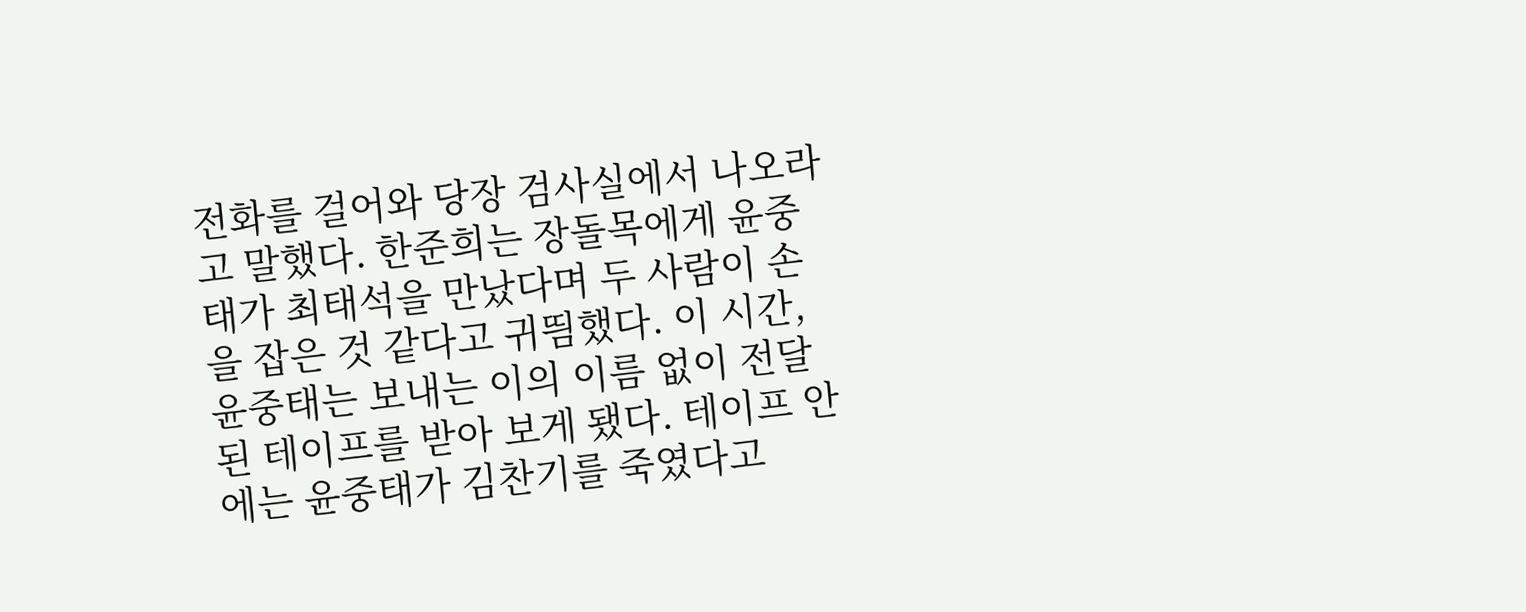전화를 걸어와 당장 검사실에서 나오라고 말했다. 한준희는 장돌목에게 윤중태가 최태석을 만났다며 두 사람이 손을 잡은 것 같다고 귀띔했다. 이 시간, 윤중태는 보내는 이의 이름 없이 전달된 테이프를 받아 보게 됐다. 테이프 안에는 윤중태가 김찬기를 죽였다고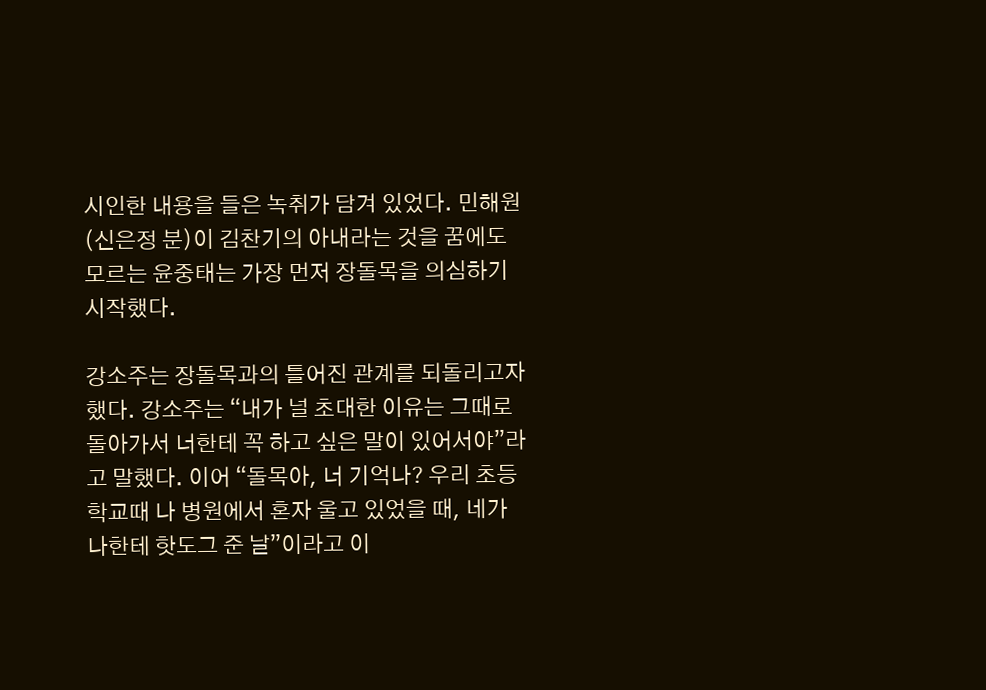시인한 내용을 들은 녹취가 담겨 있었다. 민해원(신은정 분)이 김찬기의 아내라는 것을 꿈에도 모르는 윤중태는 가장 먼저 장돌목을 의심하기 시작했다.

강소주는 장돌목과의 틀어진 관계를 되돌리고자 했다. 강소주는 “내가 널 초대한 이유는 그때로 돌아가서 너한테 꼭 하고 싶은 말이 있어서야”라고 말했다. 이어 “돌목아, 너 기억나? 우리 초등학교때 나 병원에서 혼자 울고 있었을 때, 네가 나한테 핫도그 준 날”이라고 이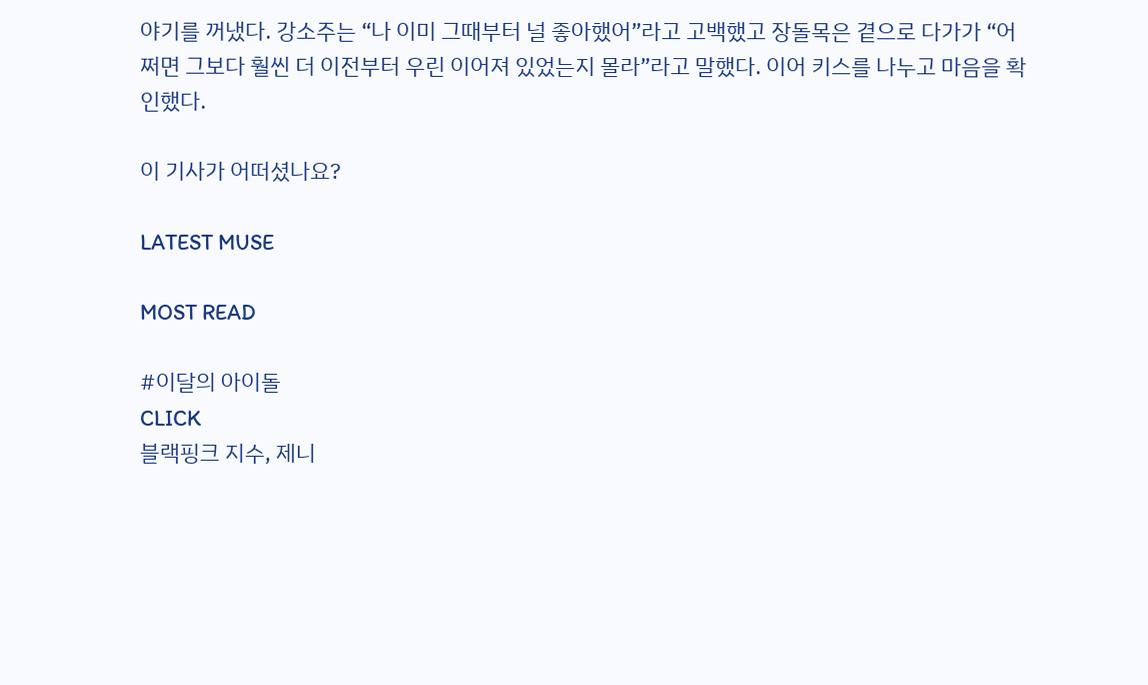야기를 꺼냈다. 강소주는 “나 이미 그때부터 널 좋아했어”라고 고백했고 장돌목은 곁으로 다가가 “어쩌면 그보다 훨씬 더 이전부터 우린 이어져 있었는지 몰라”라고 말했다. 이어 키스를 나누고 마음을 확인했다.

이 기사가 어떠셨나요?

LATEST MUSE

MOST READ

#이달의 아이돌
CLICK
블랙핑크 지수, 제니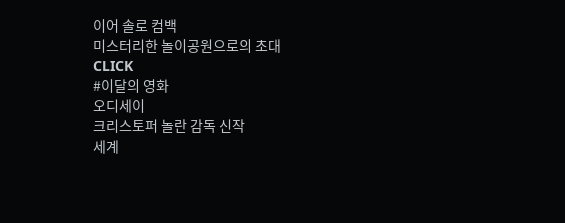이어 솔로 컴백
미스터리한 놀이공원으로의 초대
CLICK
#이달의 영화
오디세이
크리스토퍼 놀란 감독 신작
세계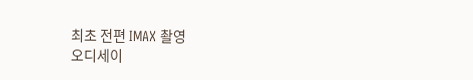최초 전편 IMAX 촬영
오디세이